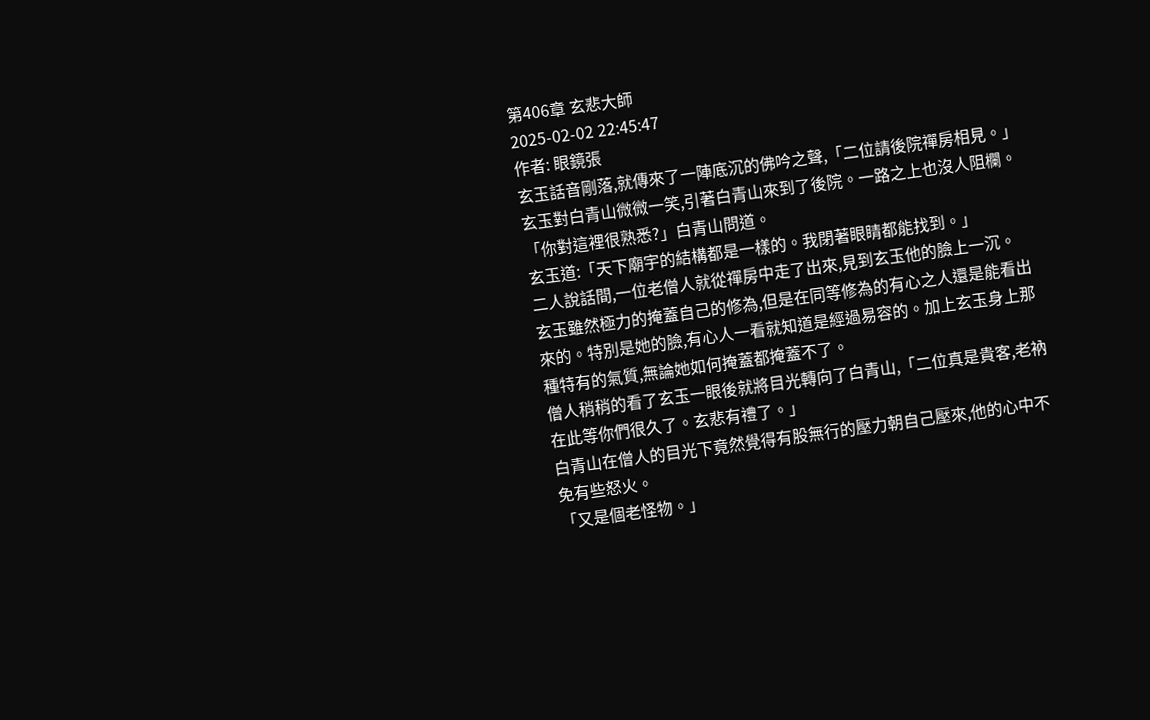第406章 玄悲大師
2025-02-02 22:45:47
作者: 眼鏡張
玄玉話音剛落,就傳來了一陣底沉的佛吟之聲,「二位請後院禪房相見。」
玄玉對白青山微微一笑,引著白青山來到了後院。一路之上也沒人阻欄。
「你對這裡很熟悉?」白青山問道。
玄玉道:「天下廟宇的結構都是一樣的。我閉著眼睛都能找到。」
二人說話間,一位老僧人就從禪房中走了出來,見到玄玉他的臉上一沉。
玄玉雖然極力的掩蓋自己的修為,但是在同等修為的有心之人還是能看出來的。特別是她的臉,有心人一看就知道是經過易容的。加上玄玉身上那種特有的氣質,無論她如何掩蓋都掩蓋不了。
僧人稍稍的看了玄玉一眼後就將目光轉向了白青山,「二位真是貴客,老衲在此等你們很久了。玄悲有禮了。」
白青山在僧人的目光下竟然覺得有股無行的壓力朝自己壓來,他的心中不免有些怒火。
「又是個老怪物。」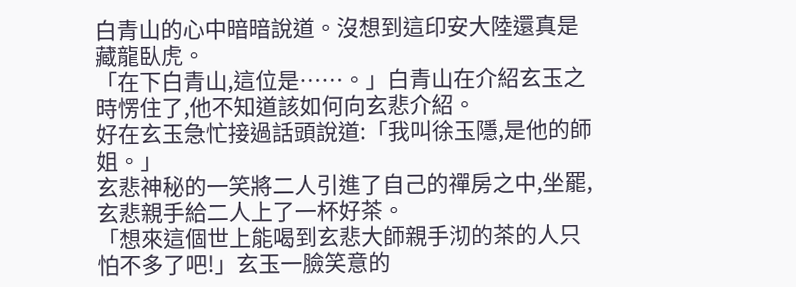白青山的心中暗暗說道。沒想到這印安大陸還真是藏龍臥虎。
「在下白青山,這位是……。」白青山在介紹玄玉之時愣住了,他不知道該如何向玄悲介紹。
好在玄玉急忙接過話頭說道:「我叫徐玉隱,是他的師姐。」
玄悲神秘的一笑將二人引進了自己的禪房之中,坐罷,玄悲親手給二人上了一杯好茶。
「想來這個世上能喝到玄悲大師親手沏的茶的人只怕不多了吧!」玄玉一臉笑意的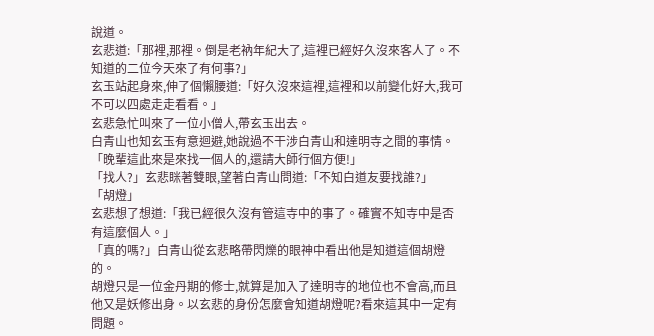說道。
玄悲道:「那裡,那裡。倒是老衲年紀大了,這裡已經好久沒來客人了。不知道的二位今天來了有何事?」
玄玉站起身來,伸了個懶腰道:「好久沒來這裡,這裡和以前變化好大,我可不可以四處走走看看。」
玄悲急忙叫來了一位小僧人,帶玄玉出去。
白青山也知玄玉有意迴避,她說過不干涉白青山和達明寺之間的事情。
「晚輩這此來是來找一個人的,還請大師行個方便!」
「找人?」玄悲眯著雙眼,望著白青山問道:「不知白道友要找誰?」
「胡燈」
玄悲想了想道:「我已經很久沒有管這寺中的事了。確實不知寺中是否有這麼個人。」
「真的嗎?」白青山從玄悲略帶閃爍的眼神中看出他是知道這個胡燈的。
胡燈只是一位金丹期的修士,就算是加入了達明寺的地位也不會高,而且他又是妖修出身。以玄悲的身份怎麼會知道胡燈呢?看來這其中一定有問題。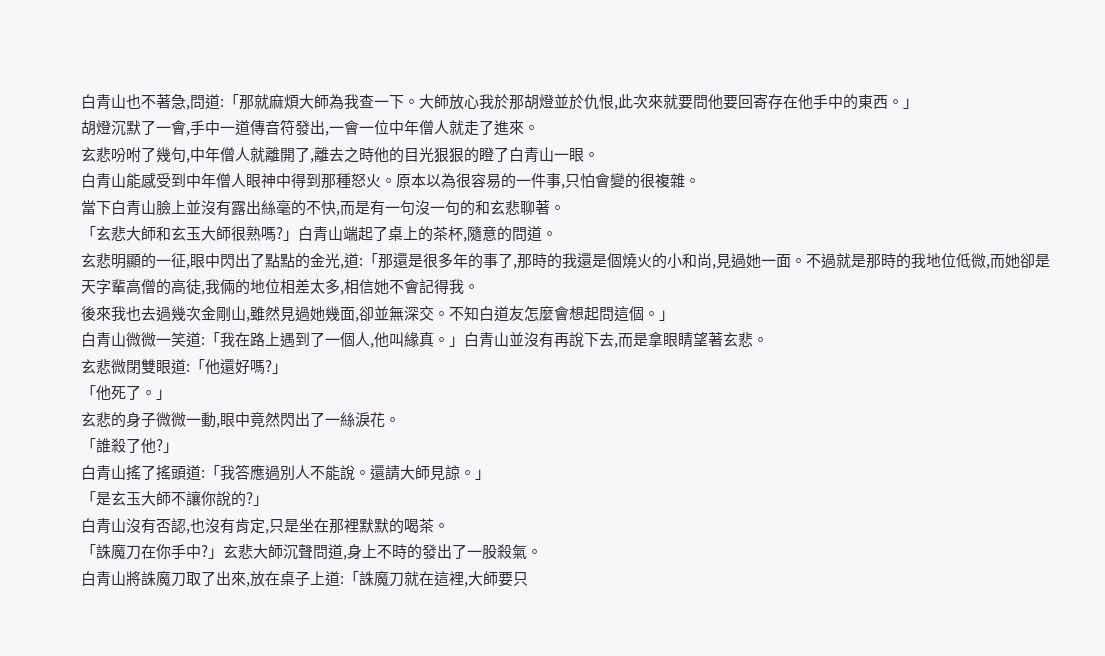白青山也不著急,問道:「那就麻煩大師為我查一下。大師放心我於那胡燈並於仇恨,此次來就要問他要回寄存在他手中的東西。」
胡燈沉默了一會,手中一道傳音符發出,一會一位中年僧人就走了進來。
玄悲吩咐了幾句,中年僧人就離開了,離去之時他的目光狠狠的瞪了白青山一眼。
白青山能感受到中年僧人眼神中得到那種怒火。原本以為很容易的一件事,只怕會變的很複雜。
當下白青山臉上並沒有露出絲毫的不快,而是有一句沒一句的和玄悲聊著。
「玄悲大師和玄玉大師很熟嗎?」白青山端起了桌上的茶杯,隨意的問道。
玄悲明顯的一征,眼中閃出了點點的金光,道:「那還是很多年的事了,那時的我還是個燒火的小和尚,見過她一面。不過就是那時的我地位低微,而她卻是天字輩高僧的高徒,我倆的地位相差太多,相信她不會記得我。
後來我也去過幾次金剛山,雖然見過她幾面,卻並無深交。不知白道友怎麼會想起問這個。」
白青山微微一笑道:「我在路上遇到了一個人,他叫緣真。」白青山並沒有再說下去,而是拿眼睛望著玄悲。
玄悲微閉雙眼道:「他還好嗎?」
「他死了。」
玄悲的身子微微一動,眼中竟然閃出了一絲淚花。
「誰殺了他?」
白青山搖了搖頭道:「我答應過別人不能說。還請大師見諒。」
「是玄玉大師不讓你說的?」
白青山沒有否認,也沒有肯定,只是坐在那裡默默的喝茶。
「誅魔刀在你手中?」玄悲大師沉聲問道,身上不時的發出了一股殺氣。
白青山將誅魔刀取了出來,放在桌子上道:「誅魔刀就在這裡,大師要只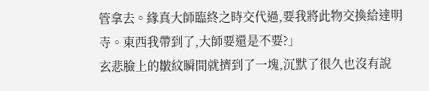管拿去。緣真大師臨終之時交代過,要我將此物交換給達明寺。東西我帶到了,大師要還是不要?」
玄悲臉上的皺紋瞬間就擠到了一塊,沉默了很久也沒有說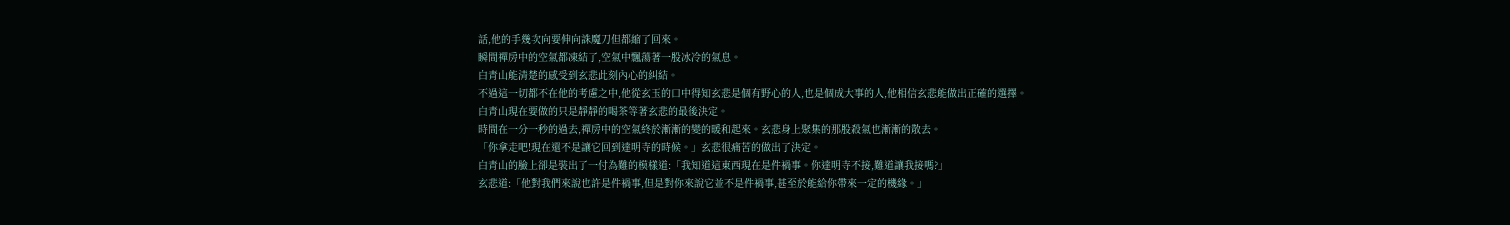話,他的手幾次向要伸向誅魔刀但都縮了回來。
瞬間禪房中的空氣都凍結了,空氣中飄蕩著一股冰冷的氣息。
白青山能清楚的感受到玄悲此刻內心的糾結。
不過這一切都不在他的考慮之中,他從玄玉的口中得知玄悲是個有野心的人,也是個成大事的人,他相信玄悲能做出正確的選擇。
白青山現在要做的只是靜靜的喝茶等著玄悲的最後決定。
時間在一分一秒的過去,禪房中的空氣終於漸漸的變的暖和起來。玄悲身上聚集的那股殺氣也漸漸的散去。
「你拿走吧!現在還不是讓它回到達明寺的時候。」玄悲很痛苦的做出了決定。
白青山的臉上卻是裝出了一付為難的模樣道:「我知道這東西現在是件禍事。你達明寺不接,難道讓我接嗎?」
玄悲道:「他對我們來說也許是件禍事,但是對你來說它並不是件禍事,甚至於能給你帶來一定的機緣。」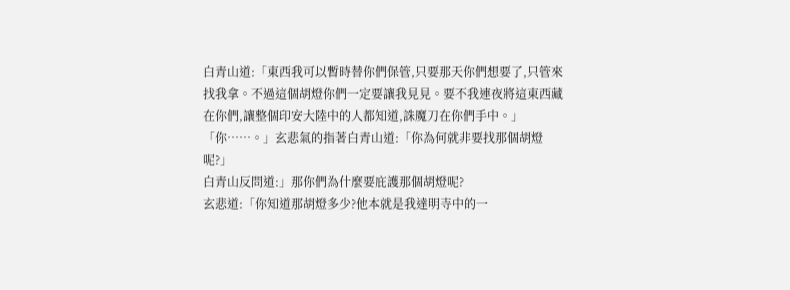白青山道:「東西我可以暫時替你們保管,只要那天你們想要了,只管來找我拿。不過這個胡燈你們一定要讓我見見。要不我連夜將這東西藏在你們,讓整個印安大陸中的人都知道,誅魔刀在你們手中。」
「你……。」玄悲氣的指著白青山道:「你為何就非要找那個胡燈呢?」
白青山反問道:」那你們為什麼要庇護那個胡燈呢?
玄悲道:「你知道那胡燈多少?他本就是我達明寺中的一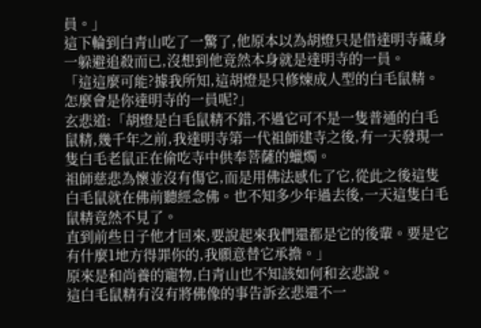員。」
這下輪到白青山吃了一驚了,他原本以為胡燈只是借達明寺藏身一躲避追殺而已,沒想到他竟然本身就是達明寺的一員。
「這這麼可能?據我所知,這胡燈是只修煉成人型的白毛鼠精。怎麼會是你達明寺的一員呢?」
玄悲道:「胡燈是白毛鼠精不錯,不過它可不是一隻普通的白毛鼠精,幾千年之前,我達明寺第一代祖師建寺之後,有一天發現一隻白毛老鼠正在偷吃寺中供奉菩薩的蠟燭。
祖師慈悲為懷並沒有傷它,而是用佛法感化了它,從此之後這隻白毛鼠就在佛前聽經念佛。也不知多少年過去後,一天這隻白毛鼠精竟然不見了。
直到前些日子他才回來,要說起來我們還都是它的後輩。要是它有什麼1地方得罪你的,我願意替它承擔。」
原來是和尚養的寵物,白青山也不知該如何和玄悲說。
這白毛鼠精有沒有將佛像的事告訴玄悲還不一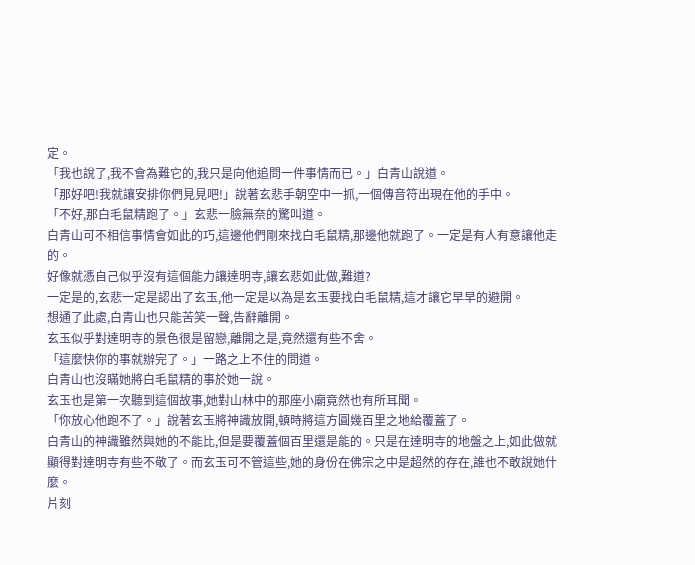定。
「我也說了,我不會為難它的,我只是向他追問一件事情而已。」白青山說道。
「那好吧!我就讓安排你們見見吧!」說著玄悲手朝空中一抓,一個傳音符出現在他的手中。
「不好,那白毛鼠精跑了。」玄悲一臉無奈的驚叫道。
白青山可不相信事情會如此的巧,這邊他們剛來找白毛鼠精,那邊他就跑了。一定是有人有意讓他走的。
好像就憑自己似乎沒有這個能力讓達明寺,讓玄悲如此做,難道?
一定是的,玄悲一定是認出了玄玉,他一定是以為是玄玉要找白毛鼠精,這才讓它早早的避開。
想通了此處,白青山也只能苦笑一聲,告辭離開。
玄玉似乎對達明寺的景色很是留戀,離開之是,竟然還有些不舍。
「這麼快你的事就辦完了。」一路之上不住的問道。
白青山也沒瞞她將白毛鼠精的事於她一說。
玄玉也是第一次聽到這個故事,她對山林中的那座小廟竟然也有所耳聞。
「你放心他跑不了。」說著玄玉將神識放開,頓時將這方圓幾百里之地給覆蓋了。
白青山的神識雖然與她的不能比,但是要覆蓋個百里還是能的。只是在達明寺的地盤之上,如此做就顯得對達明寺有些不敬了。而玄玉可不管這些,她的身份在佛宗之中是超然的存在,誰也不敢說她什麼。
片刻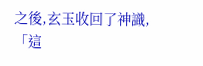之後,玄玉收回了神識,「這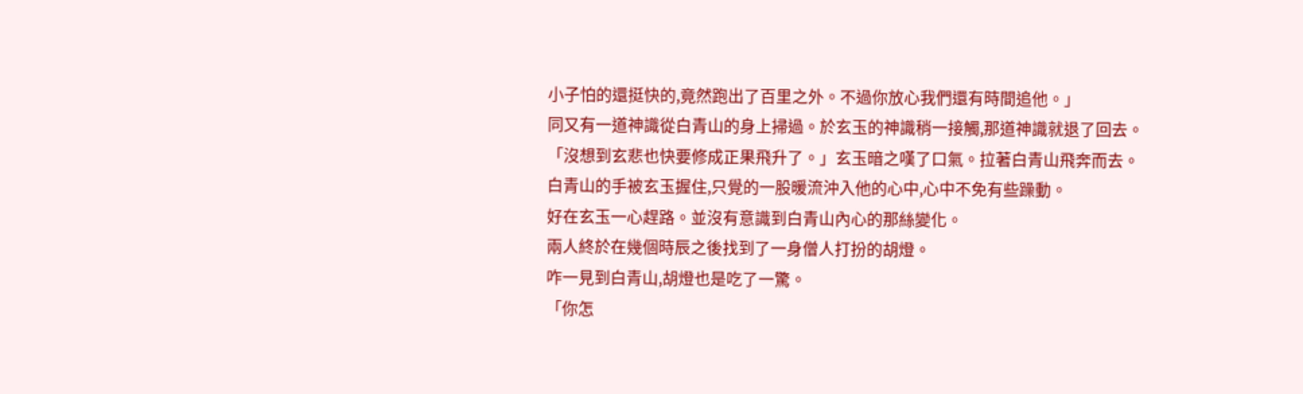小子怕的還挺快的,竟然跑出了百里之外。不過你放心我們還有時間追他。」
同又有一道神識從白青山的身上掃過。於玄玉的神識稍一接觸,那道神識就退了回去。
「沒想到玄悲也快要修成正果飛升了。」玄玉暗之嘆了口氣。拉著白青山飛奔而去。
白青山的手被玄玉握住,只覺的一股暖流沖入他的心中,心中不免有些躁動。
好在玄玉一心趕路。並沒有意識到白青山內心的那絲變化。
兩人終於在幾個時辰之後找到了一身僧人打扮的胡燈。
咋一見到白青山,胡燈也是吃了一驚。
「你怎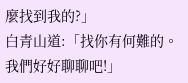麼找到我的?」
白青山道:「找你有何難的。我們好好聊聊吧!」